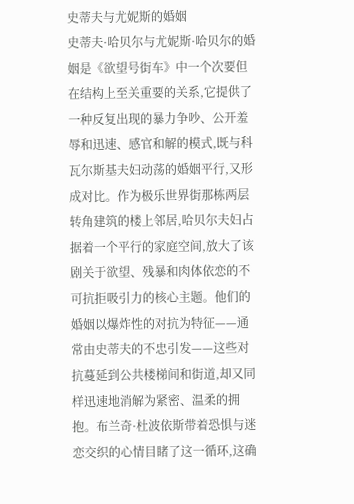史蒂夫与尤妮斯的婚姻
史蒂夫·哈贝尔与尤妮斯·哈贝尔的婚姻是《欲望号街车》中一个次要但在结构上至关重要的关系,它提供了一种反复出现的暴力争吵、公开羞辱和迅速、感官和解的模式,既与科瓦尔斯基夫妇动荡的婚姻平行,又形成对比。作为极乐世界街那栋两层转角建筑的楼上邻居,哈贝尔夫妇占据着一个平行的家庭空间,放大了该剧关于欲望、残暴和肉体依恋的不可抗拒吸引力的核心主题。他们的婚姻以爆炸性的对抗为特征——通常由史蒂夫的不忠引发——这些对抗蔓延到公共楼梯间和街道,却又同样迅速地消解为紧密、温柔的拥抱。布兰奇·杜波依斯带着恐惧与迷恋交织的心情目睹了这一循环,这确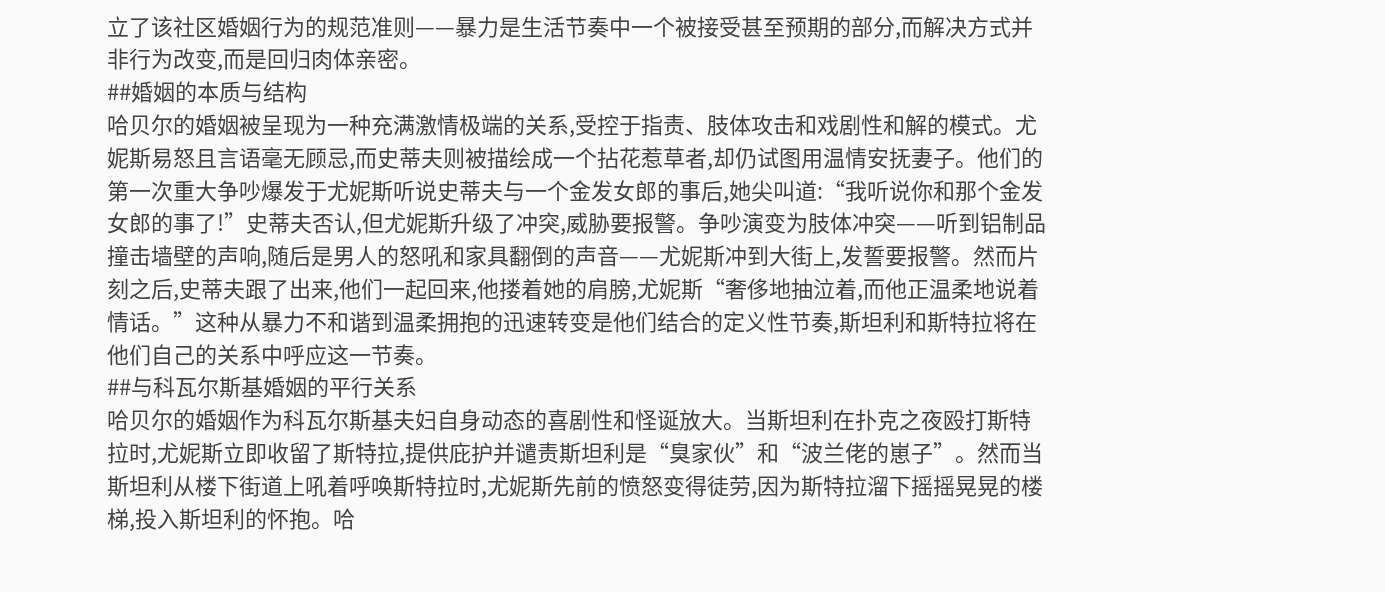立了该社区婚姻行为的规范准则——暴力是生活节奏中一个被接受甚至预期的部分,而解决方式并非行为改变,而是回归肉体亲密。
##婚姻的本质与结构
哈贝尔的婚姻被呈现为一种充满激情极端的关系,受控于指责、肢体攻击和戏剧性和解的模式。尤妮斯易怒且言语毫无顾忌,而史蒂夫则被描绘成一个拈花惹草者,却仍试图用温情安抚妻子。他们的第一次重大争吵爆发于尤妮斯听说史蒂夫与一个金发女郎的事后,她尖叫道:“我听说你和那个金发女郎的事了!”史蒂夫否认,但尤妮斯升级了冲突,威胁要报警。争吵演变为肢体冲突——听到铝制品撞击墙壁的声响,随后是男人的怒吼和家具翻倒的声音——尤妮斯冲到大街上,发誓要报警。然而片刻之后,史蒂夫跟了出来,他们一起回来,他搂着她的肩膀,尤妮斯“奢侈地抽泣着,而他正温柔地说着情话。”这种从暴力不和谐到温柔拥抱的迅速转变是他们结合的定义性节奏,斯坦利和斯特拉将在他们自己的关系中呼应这一节奏。
##与科瓦尔斯基婚姻的平行关系
哈贝尔的婚姻作为科瓦尔斯基夫妇自身动态的喜剧性和怪诞放大。当斯坦利在扑克之夜殴打斯特拉时,尤妮斯立即收留了斯特拉,提供庇护并谴责斯坦利是“臭家伙”和“波兰佬的崽子”。然而当斯坦利从楼下街道上吼着呼唤斯特拉时,尤妮斯先前的愤怒变得徒劳,因为斯特拉溜下摇摇晃晃的楼梯,投入斯坦利的怀抱。哈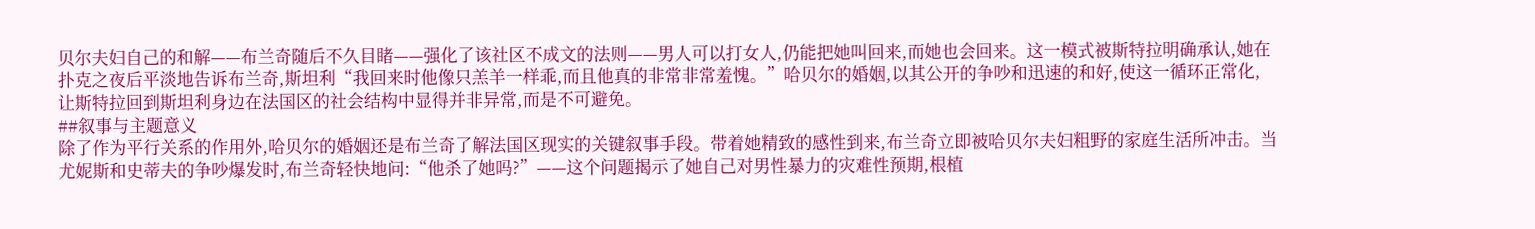贝尔夫妇自己的和解——布兰奇随后不久目睹——强化了该社区不成文的法则——男人可以打女人,仍能把她叫回来,而她也会回来。这一模式被斯特拉明确承认,她在扑克之夜后平淡地告诉布兰奇,斯坦利“我回来时他像只羔羊一样乖,而且他真的非常非常羞愧。”哈贝尔的婚姻,以其公开的争吵和迅速的和好,使这一循环正常化,让斯特拉回到斯坦利身边在法国区的社会结构中显得并非异常,而是不可避免。
##叙事与主题意义
除了作为平行关系的作用外,哈贝尔的婚姻还是布兰奇了解法国区现实的关键叙事手段。带着她精致的感性到来,布兰奇立即被哈贝尔夫妇粗野的家庭生活所冲击。当尤妮斯和史蒂夫的争吵爆发时,布兰奇轻快地问:“他杀了她吗?”——这个问题揭示了她自己对男性暴力的灾难性预期,根植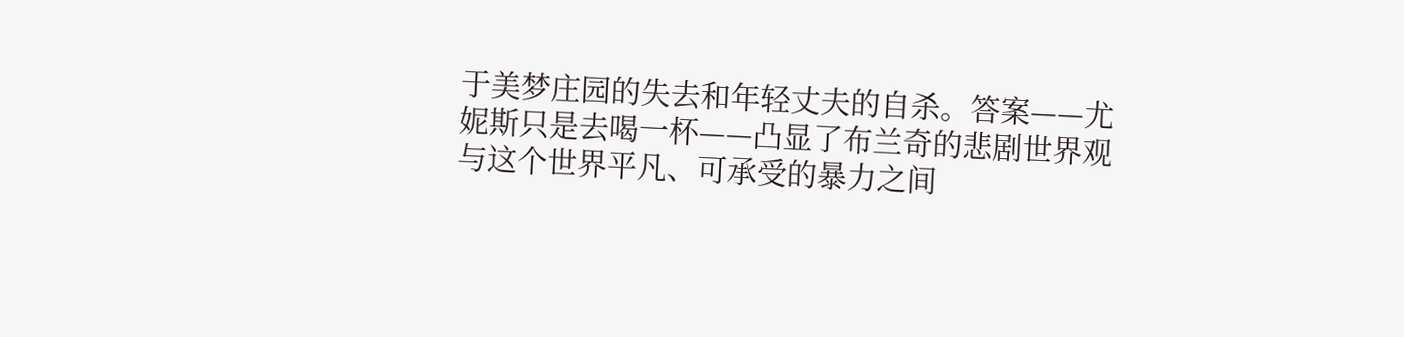于美梦庄园的失去和年轻丈夫的自杀。答案——尤妮斯只是去喝一杯——凸显了布兰奇的悲剧世界观与这个世界平凡、可承受的暴力之间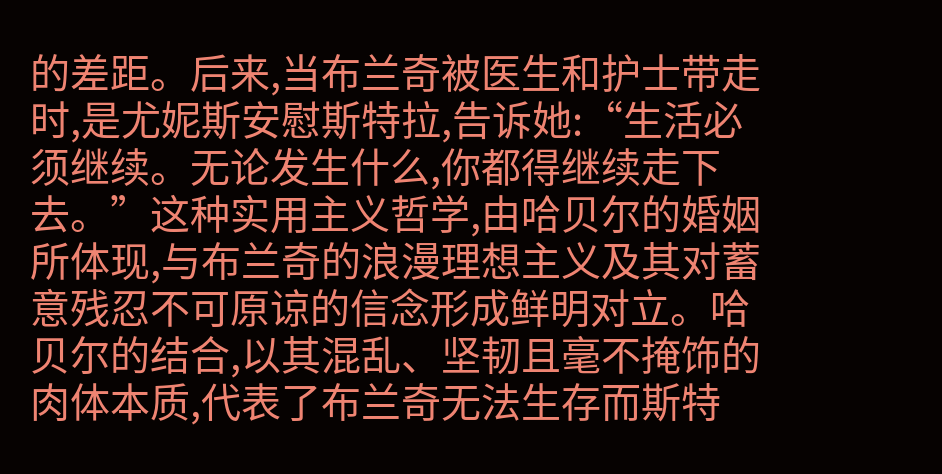的差距。后来,当布兰奇被医生和护士带走时,是尤妮斯安慰斯特拉,告诉她:“生活必须继续。无论发生什么,你都得继续走下去。”这种实用主义哲学,由哈贝尔的婚姻所体现,与布兰奇的浪漫理想主义及其对蓄意残忍不可原谅的信念形成鲜明对立。哈贝尔的结合,以其混乱、坚韧且毫不掩饰的肉体本质,代表了布兰奇无法生存而斯特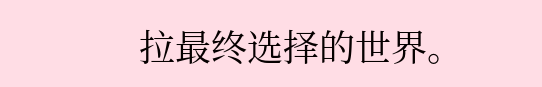拉最终选择的世界。